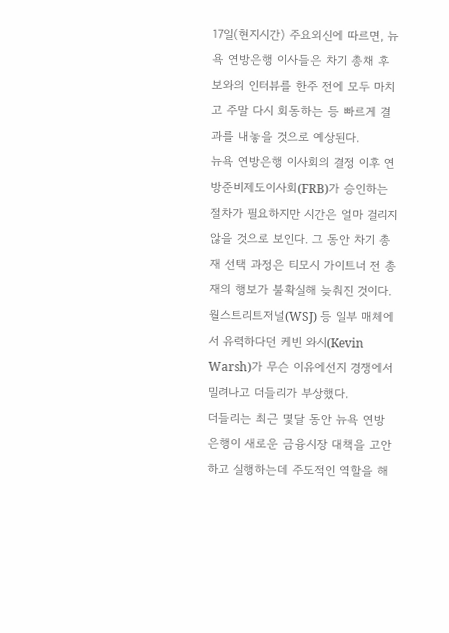17일(현지시간) 주요외신에 따르면, 뉴욕 연방은행 이사들은 차기 총채 후보와의 인터뷰를 한주 전에 모두 마치고 주말 다시 회동하는 등 빠르게 결과를 내놓을 것으로 예상된다.
뉴욕 연방은행 이사회의 결정 이후 연방준비제도이사회(FRB)가 승인하는 절차가 필요하지만 시간은 얼마 걸리지 않을 것으로 보인다. 그 동안 차기 총재 선택 과정은 티모시 가이트너 전 총재의 행보가 불확실해 늦춰진 것이다.
월스트리트저널(WSJ) 등 일부 매체에서 유력하다던 케빈 와시(Kevin Warsh)가 무슨 이유에선지 경쟁에서 밀려나고 더들리가 부상했다.
더들리는 최근 몇달 동안 뉴욕 연방은행이 새로운 금융시장 대책을 고안하고 실행하는데 주도적인 역할을 해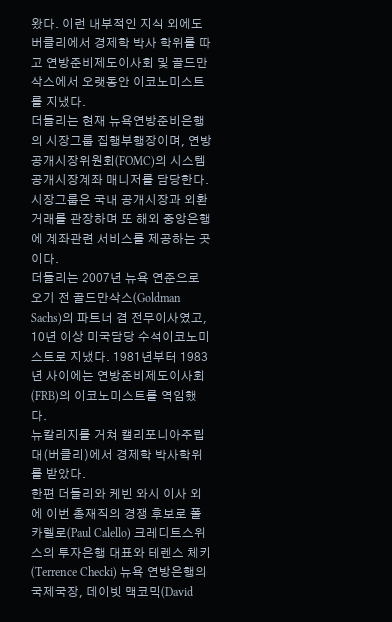왔다. 이런 내부적인 지식 외에도 버클리에서 경제학 박사 학위를 따고 연방준비제도이사회 및 골드만삭스에서 오랫동안 이코노미스트를 지냈다.
더들리는 현재 뉴욕연방준비은행의 시장그룹 집행부행장이며, 연방공개시장위원회(FOMC)의 시스템공개시장계좌 매니저를 담당한다. 시장그룹은 국내 공개시장과 외환거래를 관장하며 또 해외 중앙은행에 계좌관련 서비스를 제공하는 곳이다.
더들리는 2007년 뉴욕 연준으로 오기 전 골드만삭스(Goldman Sachs)의 파트너 겸 전무이사였고, 10년 이상 미국담당 수석이코노미스트로 지냈다. 1981년부터 1983년 사이에는 연방준비제도이사회(FRB)의 이코노미스트를 역임했다.
뉴칼리지를 거쳐 캘리포니아주립대(버클리)에서 경제학 박사학위를 받았다.
한편 더들리와 케빈 와시 이사 외에 이번 총재직의 경쟁 후보로 폴 카렐로(Paul Calello) 크레디트스위스의 투자은행 대표와 테렌스 체키(Terrence Checki) 뉴욕 연방은행의 국제국장, 데이빗 맥코믹(David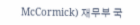McCormick) 재무부 국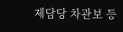제담당 차관보 등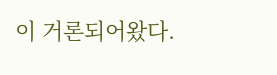이 거론되어왔다.